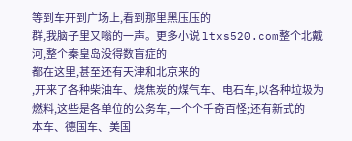等到车开到广场上,看到那里黑压压的
群,我脑子里又嗡的一声。更多小说 ltxs520.com整个北戴河,整个秦皇岛没得数盲症的
都在这里,甚至还有天津和北京来的
,开来了各种柴油车、烧焦炭的煤气车、电石车,以各种垃圾为燃料,这些是各单位的公务车,一个个千奇百怪;还有新式的
本车、德国车、美国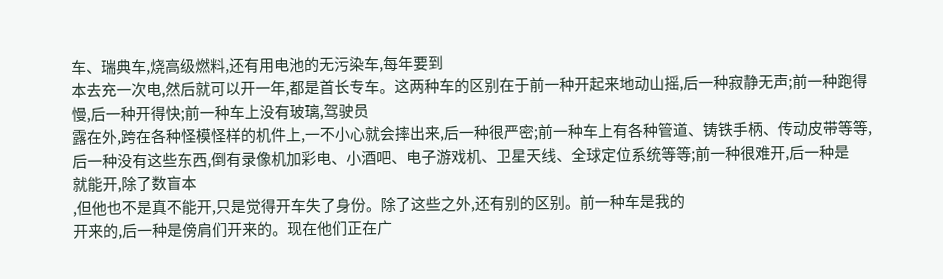车、瑞典车,烧高级燃料,还有用电池的无污染车,每年要到
本去充一次电,然后就可以开一年,都是首长专车。这两种车的区别在于前一种开起来地动山摇,后一种寂静无声;前一种跑得慢,后一种开得快;前一种车上没有玻璃,驾驶员
露在外,跨在各种怪模怪样的机件上,一不小心就会摔出来,后一种很严密;前一种车上有各种管道、铸铁手柄、传动皮带等等,后一种没有这些东西,倒有录像机加彩电、小酒吧、电子游戏机、卫星天线、全球定位系统等等;前一种很难开,后一种是
就能开,除了数盲本
,但他也不是真不能开,只是觉得开车失了身份。除了这些之外,还有别的区别。前一种车是我的
开来的,后一种是傍肩们开来的。现在他们正在广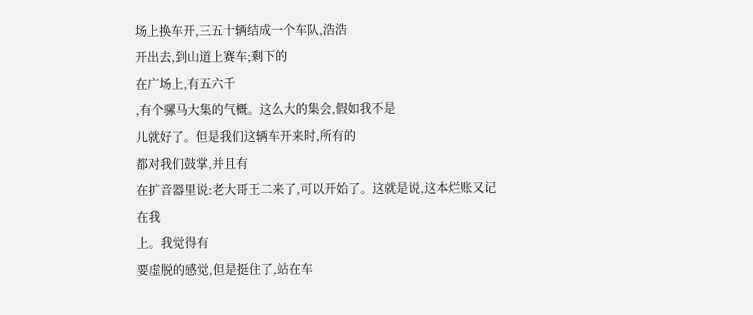场上换车开,三五十辆结成一个车队,浩浩
开出去,到山道上赛车;剩下的
在广场上,有五六千
,有个骡马大集的气概。这么大的集会,假如我不是
儿就好了。但是我们这辆车开来时,所有的
都对我们鼓掌,并且有
在扩音器里说:老大哥王二来了,可以开始了。这就是说,这本烂账又记在我
上。我觉得有
要虚脱的感觉,但是挺住了,站在车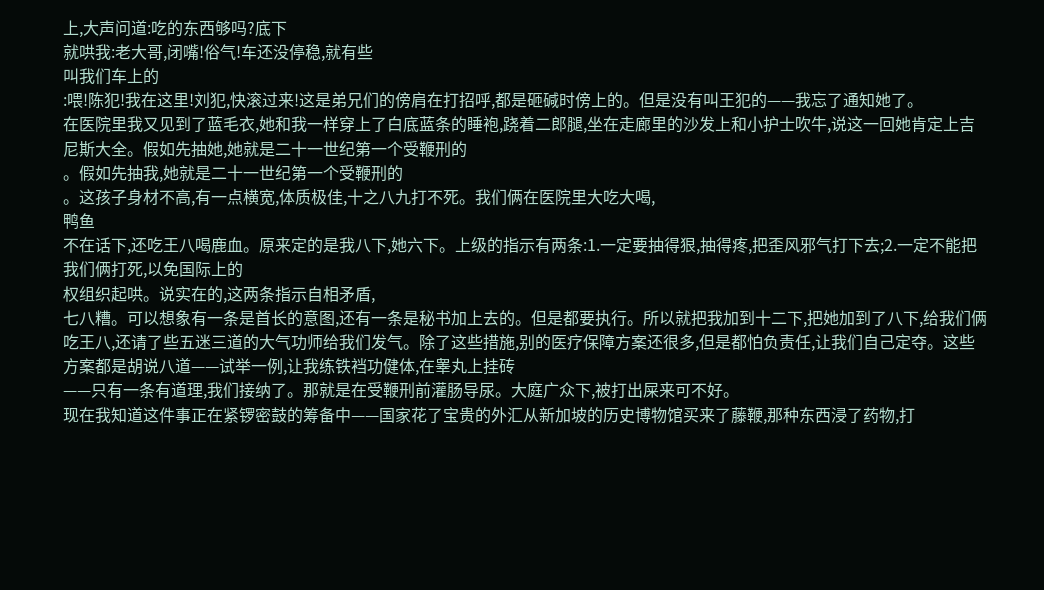上,大声问道:吃的东西够吗?底下
就哄我:老大哥,闭嘴!俗气!车还没停稳,就有些
叫我们车上的
:喂!陈犯!我在这里!刘犯,快滚过来!这是弟兄们的傍肩在打招呼,都是砸碱时傍上的。但是没有叫王犯的——我忘了通知她了。
在医院里我又见到了蓝毛衣,她和我一样穿上了白底蓝条的睡袍,跷着二郎腿,坐在走廊里的沙发上和小护士吹牛,说这一回她肯定上吉尼斯大全。假如先抽她,她就是二十一世纪第一个受鞭刑的
。假如先抽我,她就是二十一世纪第一个受鞭刑的
。这孩子身材不高,有一点横宽,体质极佳,十之八九打不死。我们俩在医院里大吃大喝,
鸭鱼
不在话下,还吃王八喝鹿血。原来定的是我八下,她六下。上级的指示有两条:1.一定要抽得狠,抽得疼,把歪风邪气打下去;2.一定不能把我们俩打死,以免国际上的
权组织起哄。说实在的,这两条指示自相矛盾,
七八糟。可以想象有一条是首长的意图,还有一条是秘书加上去的。但是都要执行。所以就把我加到十二下,把她加到了八下,给我们俩吃王八,还请了些五迷三道的大气功师给我们发气。除了这些措施,别的医疗保障方案还很多,但是都怕负责任,让我们自己定夺。这些方案都是胡说八道——试举一例,让我练铁裆功健体,在睾丸上挂砖
——只有一条有道理,我们接纳了。那就是在受鞭刑前灌肠导尿。大庭广众下,被打出屎来可不好。
现在我知道这件事正在紧锣密鼓的筹备中——国家花了宝贵的外汇从新加坡的历史博物馆买来了藤鞭,那种东西浸了药物,打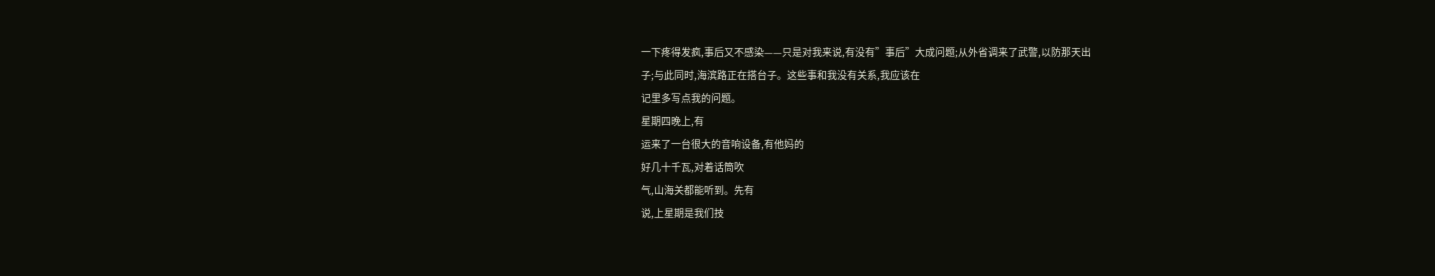一下疼得发疯,事后又不感染——只是对我来说,有没有”事后”大成问题;从外省调来了武警,以防那天出
子;与此同时,海滨路正在搭台子。这些事和我没有关系,我应该在
记里多写点我的问题。
星期四晚上,有
运来了一台很大的音响设备,有他妈的
好几十千瓦,对着话筒吹
气,山海关都能听到。先有
说,上星期是我们技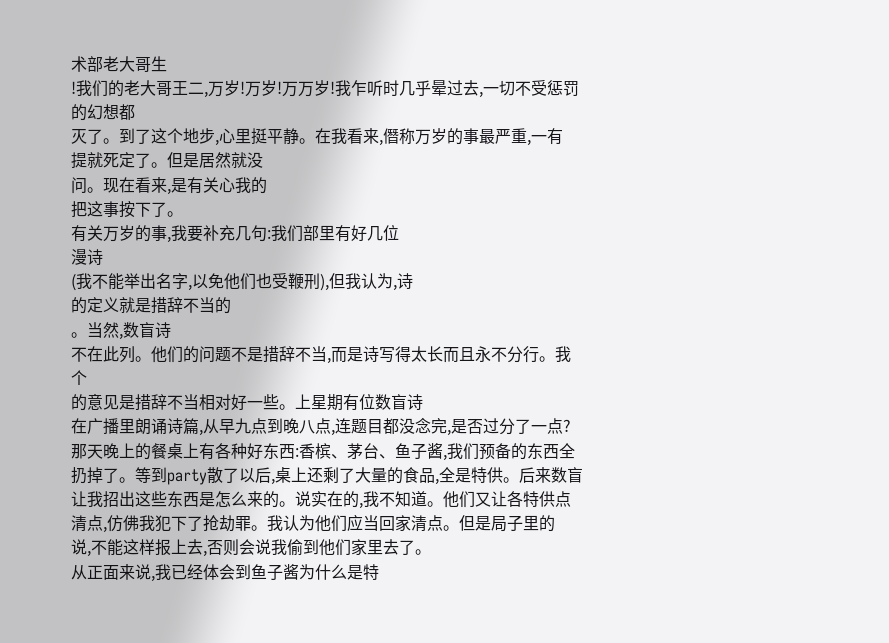术部老大哥生
!我们的老大哥王二,万岁!万岁!万万岁!我乍听时几乎晕过去,一切不受惩罚的幻想都
灭了。到了这个地步,心里挺平静。在我看来,僭称万岁的事最严重,一有
提就死定了。但是居然就没
问。现在看来,是有关心我的
把这事按下了。
有关万岁的事,我要补充几句:我们部里有好几位
漫诗
(我不能举出名字,以免他们也受鞭刑),但我认为,诗
的定义就是措辞不当的
。当然,数盲诗
不在此列。他们的问题不是措辞不当,而是诗写得太长而且永不分行。我个
的意见是措辞不当相对好一些。上星期有位数盲诗
在广播里朗诵诗篇,从早九点到晚八点,连题目都没念完,是否过分了一点?
那天晚上的餐桌上有各种好东西:香槟、茅台、鱼子酱,我们预备的东西全扔掉了。等到party散了以后,桌上还剩了大量的食品,全是特供。后来数盲让我招出这些东西是怎么来的。说实在的,我不知道。他们又让各特供点清点,仿佛我犯下了抢劫罪。我认为他们应当回家清点。但是局子里的
说,不能这样报上去,否则会说我偷到他们家里去了。
从正面来说,我已经体会到鱼子酱为什么是特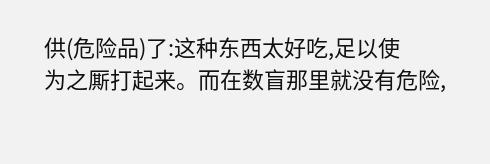供(危险品)了:这种东西太好吃,足以使
为之厮打起来。而在数盲那里就没有危险,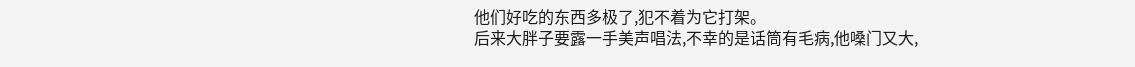他们好吃的东西多极了,犯不着为它打架。
后来大胖子要露一手美声唱法,不幸的是话筒有毛病,他嗓门又大,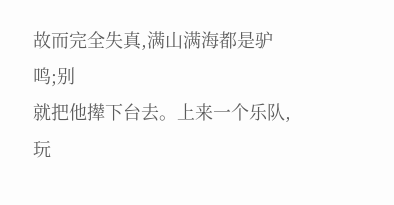故而完全失真,满山满海都是驴鸣;别
就把他撵下台去。上来一个乐队,玩